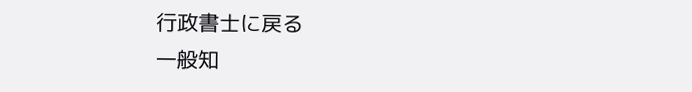行政書士に戻る
一般知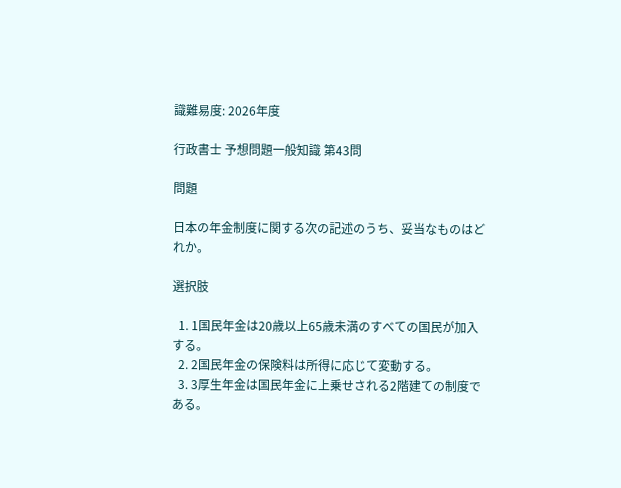識難易度: 2026年度

行政書士 予想問題一般知識 第43問

問題

日本の年金制度に関する次の記述のうち、妥当なものはどれか。

選択肢

  1. 1国民年金は20歳以上65歳未満のすべての国民が加入する。
  2. 2国民年金の保険料は所得に応じて変動する。
  3. 3厚生年金は国民年金に上乗せされる2階建ての制度である。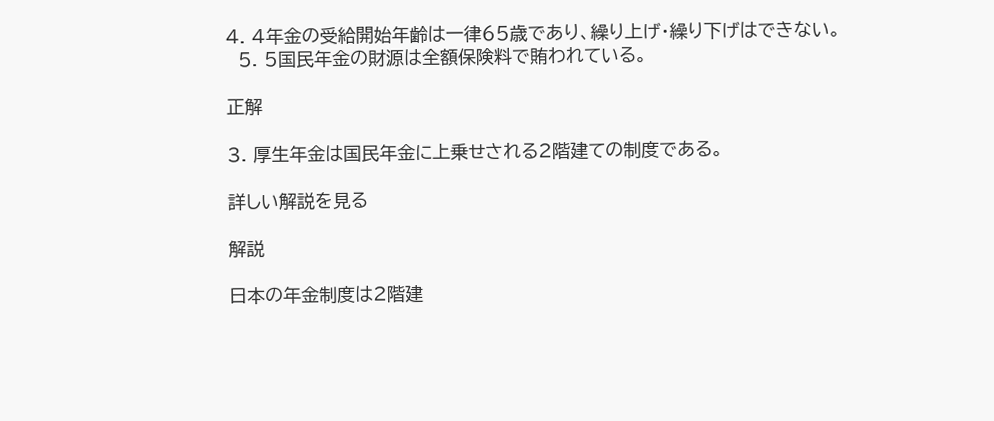4. 4年金の受給開始年齢は一律65歳であり、繰り上げ・繰り下げはできない。
  5. 5国民年金の財源は全額保険料で賄われている。

正解

3. 厚生年金は国民年金に上乗せされる2階建ての制度である。

詳しい解説を見る

解説

日本の年金制度は2階建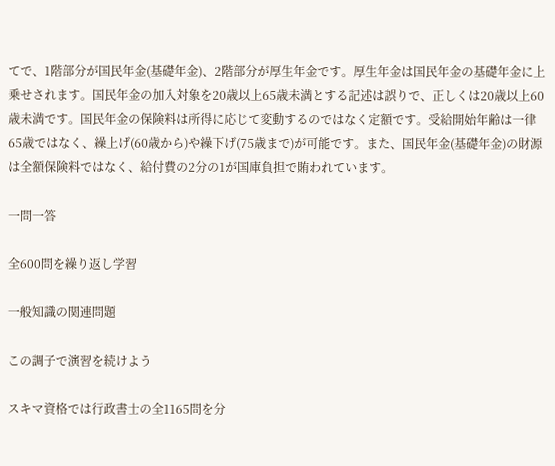てで、1階部分が国民年金(基礎年金)、2階部分が厚生年金です。厚生年金は国民年金の基礎年金に上乗せされます。国民年金の加入対象を20歳以上65歳未満とする記述は誤りで、正しくは20歳以上60歳未満です。国民年金の保険料は所得に応じて変動するのではなく定額です。受給開始年齢は一律65歳ではなく、繰上げ(60歳から)や繰下げ(75歳まで)が可能です。また、国民年金(基礎年金)の財源は全額保険料ではなく、給付費の2分の1が国庫負担で賄われています。

一問一答

全600問を繰り返し学習

一般知識の関連問題

この調子で演習を続けよう

スキマ資格では行政書士の全1165問を分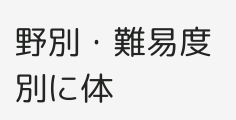野別・難易度別に体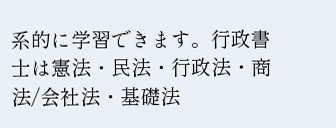系的に学習できます。行政書士は憲法・民法・行政法・商法/会社法・基礎法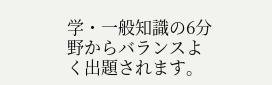学・一般知識の6分野からバランスよく出題されます。